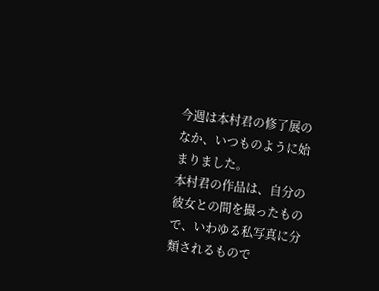今週は本村君の修了展のなか、いつものように始まりました。
本村君の作品は、自分の彼女との間を撮ったもので、いわゆる私写真に分類されるもので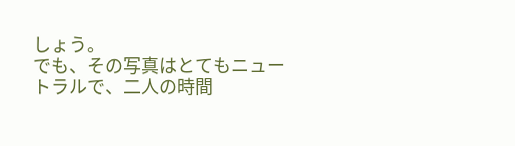しょう。
でも、その写真はとてもニュートラルで、二人の時間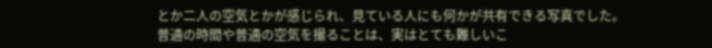とか二人の空気とかが感じられ、見ている人にも何かが共有できる写真でした。
普通の時間や普通の空気を撮ることは、実はとても難しいこ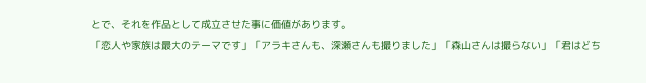とで、それを作品として成立させた事に価値があります。
「恋人や家族は最大のテーマです」「アラキさんも、深瀬さんも撮りました」「森山さんは撮らない」「君はどち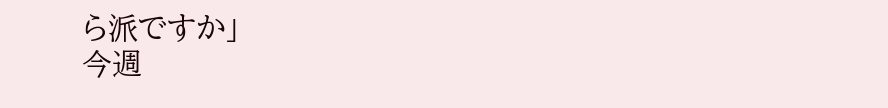ら派ですか」
今週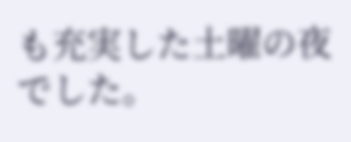も充実した土曜の夜でした。